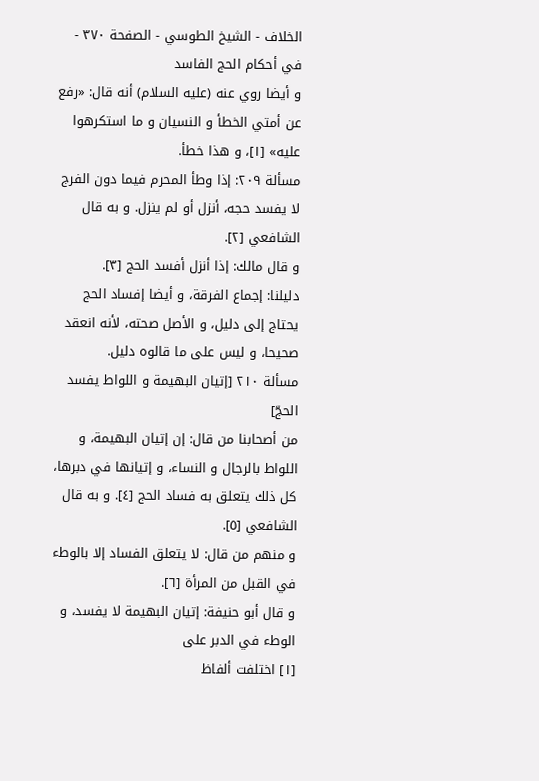الخلاف - الشيخ الطوسي - الصفحة ٣٧٠ - في أحكام الحج الفاسد
و أيضا روي عنه (عليه السلام) أنه قال: «رفع عن أمتي الخطأ و النسيان و ما استكرهوا عليه» [١]، و هذا خطأ.
مسألة ٢٠٩: إذا وطأ المحرم فيما دون الفرج
لا يفسد حجه، أنزل أو لم ينزل. و به قال الشافعي [٢].
و قال مالك: إذا أنزل أفسد الحج [٣].
دليلنا: إجماع الفرقة، و أيضا إفساد الحج يحتاج إلى دليل، و الأصل صحته، لأنه انعقد صحيحا، و ليس على ما قالوه دليل.
مسألة ٢١٠ [إتيان البهيمة و اللواط يفسد الحجّ]
من أصحابنا من قال: إن إتيان البهيمة، و اللواط بالرجال و النساء، و إتيانها في دبرها، كل ذلك يتعلق به فساد الحج [٤]. و به قال الشافعي [٥].
و منهم من قال: لا يتعلق الفساد إلا بالوطء في القبل من المرأة [٦].
و قال أبو حنيفة: إتيان البهيمة لا يفسد، و الوطء في الدبر على
[١] اختلفت ألفاظ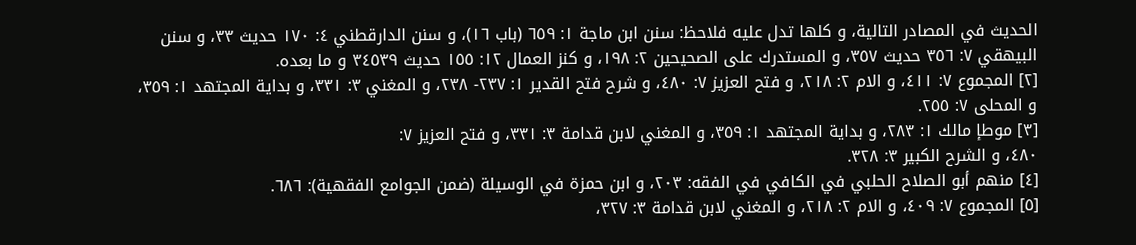الحديث في المصادر التالية، و كلها تدل عليه فلاحظ: سنن ابن ماجة ١: ٦٥٩ (باب ١٦)، و سنن الدارقطني ٤: ١٧٠ حديث ٣٣، و سنن البيهقي ٧: ٣٥٦ حديث ٣٥٧، و المستدرك على الصحيحين ٢: ١٩٨، و كنز العمال ١٢: ١٥٥ حديث ٣٤٥٣٩ و ما بعده.
[٢] المجموع ٧: ٤١١، و الام ٢: ٢١٨، و فتح العزيز ٧: ٤٨٠، و شرح فتح القدير ١: ٢٣٧- ٢٣٨، و المغني ٣: ٣٣١، و بداية المجتهد ١: ٣٥٩، و المحلى ٧: ٢٥٥.
[٣] موطإ مالك ١: ٢٨٣، و بداية المجتهد ١: ٣٥٩، و المغني لابن قدامة ٣: ٣٣١، و فتح العزيز ٧:
٤٨٠، و الشرح الكبير ٣: ٣٢٨.
[٤] منهم أبو الصلاح الحلبي في الكافي في الفقه: ٢٠٣، و ابن حمزة في الوسيلة (ضمن الجوامع الفقهية): ٦٨٦.
[٥] المجموع ٧: ٤٠٩، و الام ٢: ٢١٨، و المغني لابن قدامة ٣: ٣٢٧،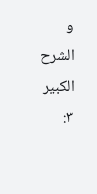و الشرح الكبير ٣: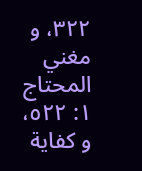٣٢٢، و مغني المحتاج ١: ٥٢٢، و كفاية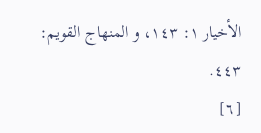الأخيار ١: ١٤٣، و المنهاج القويم: ٤٤٣.
[٦]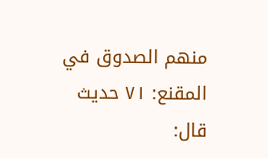منهم الصدوق في المقنع: ٧١ حديث قال: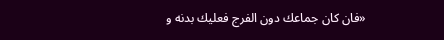«فان كان جماعك دون الفرج فعليك بدنه و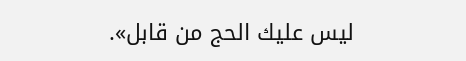ليس عليك الحج من قابل».